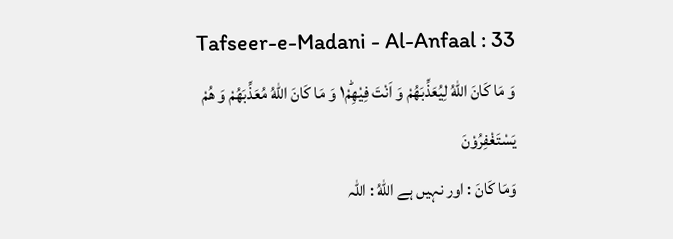Tafseer-e-Madani - Al-Anfaal : 33
وَ مَا كَانَ اللّٰهُ لِیُعَذِّبَهُمْ وَ اَنْتَ فِیْهِمْ١ؕ وَ مَا كَانَ اللّٰهُ مُعَذِّبَهُمْ وَ هُمْ یَسْتَغْفِرُوْنَ
وَمَا كَانَ : اور نہیں ہے اللّٰهُ : اللہ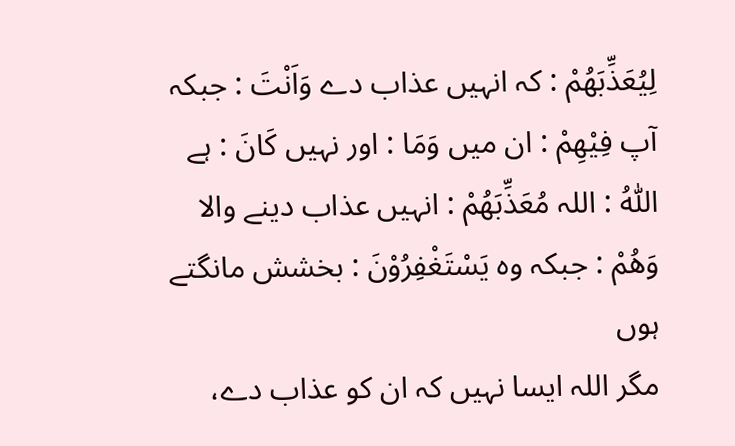لِيُعَذِّبَهُمْ : کہ انہیں عذاب دے وَاَنْتَ : جبکہ آپ فِيْهِمْ : ان میں وَمَا : اور نہیں كَانَ : ہے اللّٰهُ : اللہ مُعَذِّبَهُمْ : انہیں عذاب دینے والا وَهُمْ : جبکہ وہ يَسْتَغْفِرُوْنَ : بخشش مانگتے ہوں
مگر اللہ ایسا نہیں کہ ان کو عذاب دے،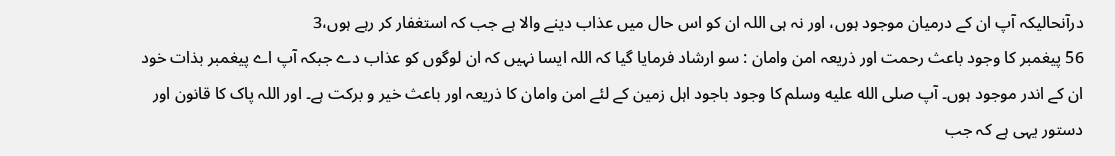درآنحالیکہ آپ ان کے درمیان موجود ہوں، اور نہ ہی اللہ ان کو اس حال میں عذاب دینے والا ہے جب کہ استغفار کر رہے ہوں،3
56 پیغمبر کا وجود باعث رحمت اور ذریعہ امن وامان : سو ارشاد فرمایا گیا کہ اللہ ایسا نہیں کہ ان لوگوں کو عذاب دے جبکہ آپ اے پیغمبر بذات خود ان کے اندر موجود ہوں۔ آپ صلى الله عليه وسلم کا وجود باجود اہل زمین کے لئے امن وامان کا ذریعہ اور باعث خیر و برکت ہے۔ اور اللہ پاک کا قانون اور دستور یہی ہے کہ جب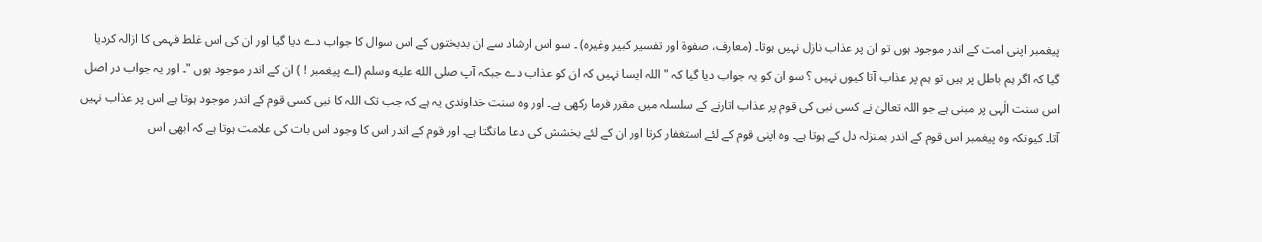پیغمبر اپنی امت کے اندر موجود ہوں تو ان پر عذاب نازل نہیں ہوتا۔ (معارف، صفوۃ اور تفسیر کبیر وغیرہ) ۔ سو اس ارشاد سے ان بدبختوں کے اس سوال کا جواب دے دیا گیا اور ان کی اس غلط فہمی کا ازالہ کردیا گیا کہ اگر ہم باطل پر ہیں تو ہم پر عذاب آتا کیوں نہیں ؟ سو ان کو یہ جواب دیا گیا کہ " اللہ ایسا نہیں کہ ان کو عذاب دے جبکہ آپ صلى الله عليه وسلم (اے پیغمبر ! ) ان کے اندر موجود ہوں "۔ اور یہ جواب در اصل اس سنت الٰہی پر مبنی ہے جو اللہ تعالیٰ نے کسی نبی کی قوم پر عذاب اتارنے کے سلسلہ میں مقرر فرما رکھی ہے۔ اور وہ سنت خداوندی یہ ہے کہ جب تک اللہ کا نبی کسی قوم کے اندر موجود ہوتا ہے اس پر عذاب نہیں آتا۔ کیونکہ وہ پیغمبر اس قوم کے اندر بمنزلہ دل کے ہوتا ہے۔ وہ اپنی قوم کے لئے استغفار کرتا اور ان کے لئے بخشش کی دعا مانگتا ہے۔ اور قوم کے اندر اس کا وجود اس بات کی علامت ہوتا ہے کہ ابھی اس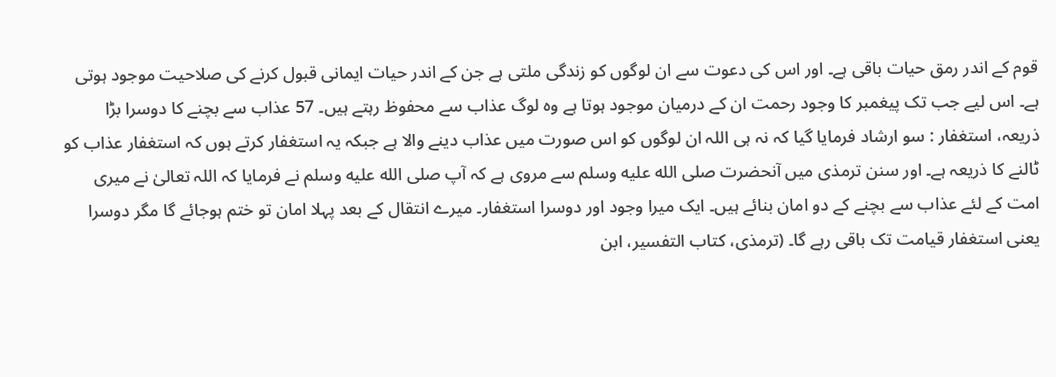قوم کے اندر رمق حیات باقی ہے۔ اور اس کی دعوت سے ان لوگوں کو زندگی ملتی ہے جن کے اندر حیات ایمانی قبول کرنے کی صلاحیت موجود ہوتی ہے۔ اس لیے جب تک پیغمبر کا وجود رحمت ان کے درمیان موجود ہوتا ہے وہ لوگ عذاب سے محفوظ رہتے ہیں۔ 57 عذاب سے بچنے کا دوسرا بڑا ذریعہ، استغفار : سو ارشاد فرمایا گیا کہ نہ ہی اللہ ان لوگوں کو اس صورت میں عذاب دینے والا ہے جبکہ یہ استغفار کرتے ہوں کہ استغفار عذاب کو ٹالنے کا ذریعہ ہے۔ اور سنن ترمذی میں آنحضرت صلى الله عليه وسلم سے مروی ہے کہ آپ صلى الله عليه وسلم نے فرمایا کہ اللہ تعالیٰ نے میری امت کے لئے عذاب سے بچنے کے دو امان بنائے ہیں۔ ایک میرا وجود اور دوسرا استغفار۔ میرے انتقال کے بعد پہلا امان تو ختم ہوجائے گا مگر دوسرا یعنی استغفار قیامت تک باقی رہے گا۔ (ترمذی، کتاب التفسیر، ابن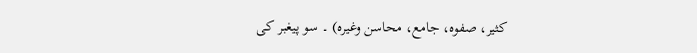کثیر، صفوہ، جامع، محاسن وغیرہ) ۔ سو پیغبر کی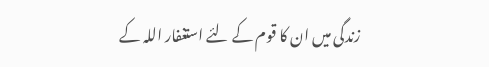زندگی میں ان کا قوم کے لئے استغفار اللہ کے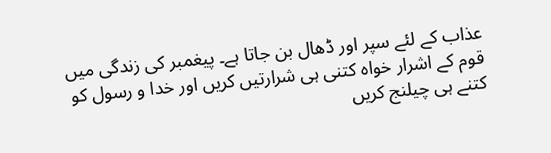عذاب کے لئے سپر اور ڈھال بن جاتا ہے۔ پیغمبر کی زندگی میں قوم کے اشرار خواہ کتنی ہی شرارتیں کریں اور خدا و رسول کو کتنے ہی چیلنج کریں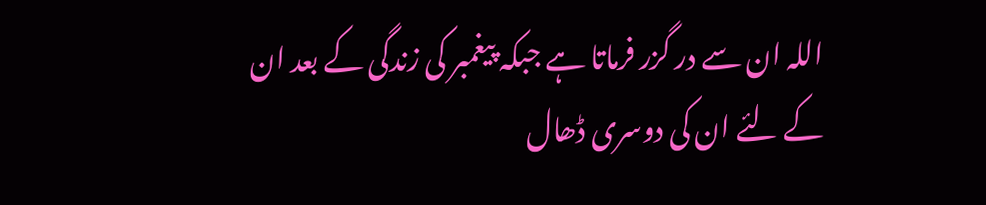اللہ ان سے در گزر فرماتا ہے جبکہ پیغمبر کی زندگی کے بعد ان کے لئے ان کی دوسری ڈھال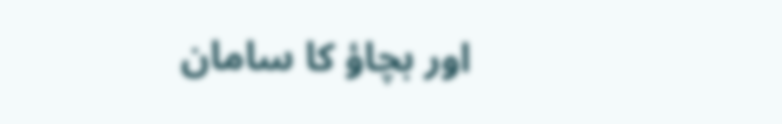اور بچاؤ کا سامان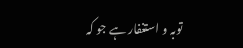توبہ و استغفار ہے جو کہ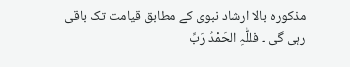مذکورہ بالا ارشاد نبوی کے مطابق قیامت تک باقی رہی گی ۔ فللّٰہِ الحَمْدُ رَبِّ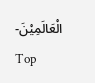الْعَالَمِیْنَ-
Top